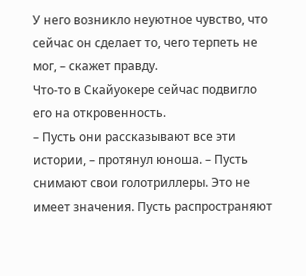У него возникло неуютное чувство, что сейчас он сделает то, чего терпеть не мог, – скажет правду.
Что-то в Скайуокере сейчас подвигло его на откровенность.
– Пусть они рассказывают все эти истории, – протянул юноша. – Пусть снимают свои голотриллеры. Это не имеет значения. Пусть распространяют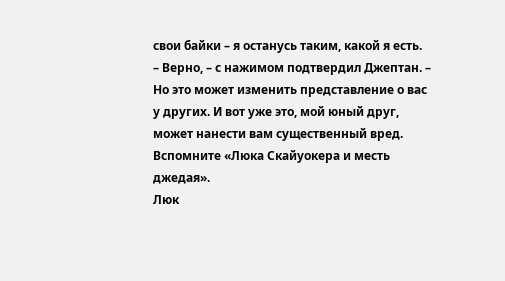свои байки – я останусь таким, какой я есть.
– Верно, – с нажимом подтвердил Джептан. – Но это может изменить представление о вас у других. И вот уже это, мой юный друг, может нанести вам существенный вред. Вспомните «Люка Скайуокера и месть джедая».
Люк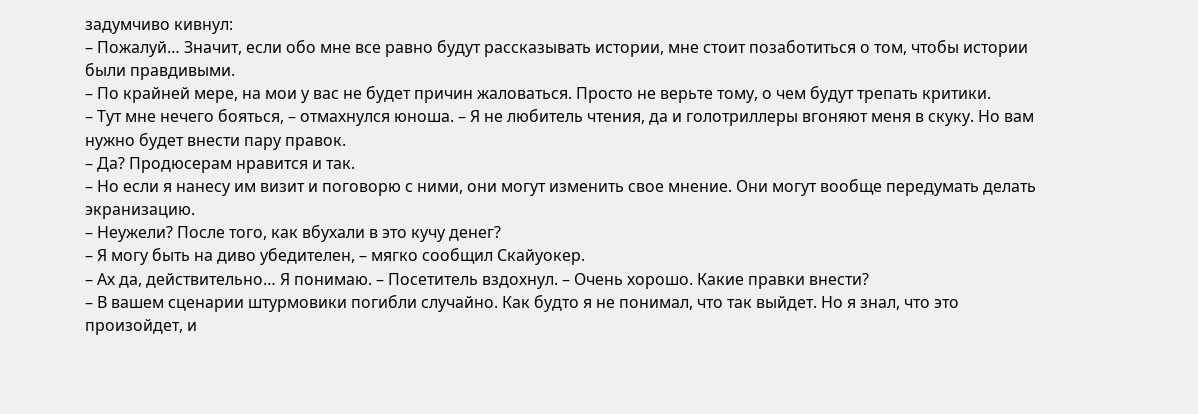задумчиво кивнул:
– Пожалуй… Значит, если обо мне все равно будут рассказывать истории, мне стоит позаботиться о том, чтобы истории были правдивыми.
– По крайней мере, на мои у вас не будет причин жаловаться. Просто не верьте тому, о чем будут трепать критики.
– Тут мне нечего бояться, – отмахнулся юноша. – Я не любитель чтения, да и голотриллеры вгоняют меня в скуку. Но вам нужно будет внести пару правок.
– Да? Продюсерам нравится и так.
– Но если я нанесу им визит и поговорю с ними, они могут изменить свое мнение. Они могут вообще передумать делать экранизацию.
– Неужели? После того, как вбухали в это кучу денег?
– Я могу быть на диво убедителен, – мягко сообщил Скайуокер.
– Ах да, действительно… Я понимаю. – Посетитель вздохнул. – Очень хорошо. Какие правки внести?
– В вашем сценарии штурмовики погибли случайно. Как будто я не понимал, что так выйдет. Но я знал, что это произойдет, и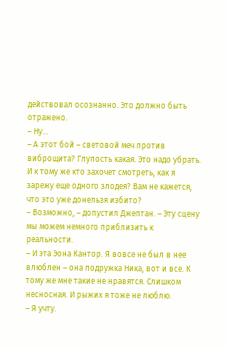действовал осознанно. Это должно быть отражено.
– Ну…
– А этот бой – световой меч против виброщита? Глупость какая. Это надо убрать. И к тому же кто захочет смотреть, как я зарежу еще одного злодея? Вам не кажется, что это уже донельзя избито?
– Возможно, – допустил Джептан. – Эту сцену мы можем немного приблизить к реальности.
– И эта Эона Кантор. Я вовсе не был в нее влюблен – она подружка Ника, вот и все. К тому же мне такие не нравятся. Слишком несносная. И рыжих я тоже не люблю.
– Я учту.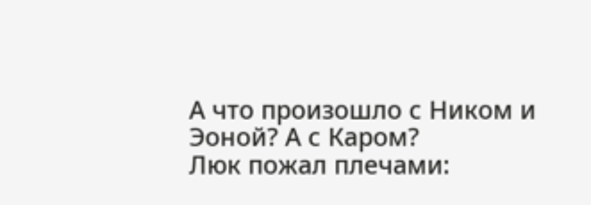А что произошло с Ником и Эоной? А с Каром?
Люк пожал плечами: